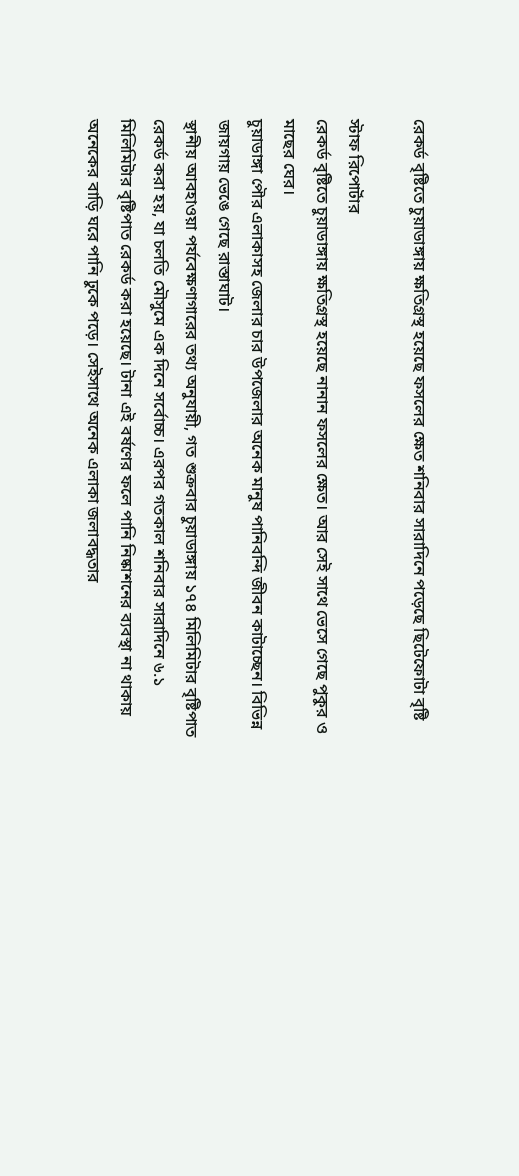রেকর্ড বৃষ্টিতে চুয়াডাঙ্গায় ক্ষতিগ্রস্থ হয়েছে ফসলের ক্ষেত শনিবার সারাদিনে পড়েছে ছিটেফোটা বৃষ্টি

স্টাফ রিপোর্টার
রেকর্ড বৃষ্টিতে চুয়াডাঙ্গায় ক্ষতিগ্রস্থ হয়েছে নানান ফসলের ক্ষেত। আর সেই সাথে ভেসে গেছে পুকুর ও মাছের ঘের।
চুয়াডাঙ্গা পৌর এলাকাসহ জেলার চার উপজেলার অনেক মানুষ পানিবন্দি জীবন কাটাচ্ছেন। বিভিন্ন জায়গায় ভেঙে গেছে রাস্তাঘাট।
স্থানীয় আবহাওয়া পর্যবেক্ষণাগারের তথ্য অনুযায়ী, গত শুক্রবার চুয়াডাঙ্গায় ১৭৪ মিলিমিটার বৃষ্টিপাত রেকর্ড করা হয়, যা চলতি মৌসুমে এক দিনে সর্বোচ্চ। এরপর গতকাল শনিবার সারাদিনে ৬.১ মিলিমিটার বৃষ্টিপাত রেকর্ড করা হয়েছে। টানা এই বর্ষণের ফলে পানি নিষ্কাশনের ব্যবস্থা না থাকায় অনেকের বাড়ি ঘরে পানি ঢুকে পড়ে। সেইসাথে অনেক এলাকা জলাবদ্ধতার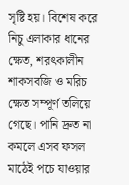সৃষ্টি হয়। বিশেষ করে নিচু এলাকার ধানের ক্ষেত, শরৎকালীন শাকসবজি ও মরিচ ক্ষেত সম্পূর্ণ তলিয়ে গেছে। পানি দ্রুত না কমলে এসব ফসল মাঠেই পচে যাওয়ার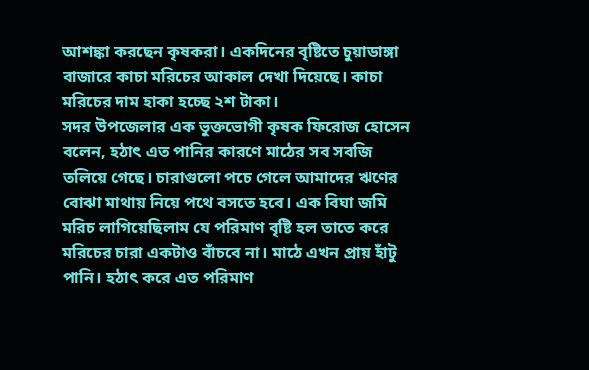আশঙ্কা করছেন কৃষকরা। একদিনের বৃষ্টিতে চুয়াডাঙ্গা বাজারে কাচা মরিচের আকাল দেখা দিয়েছে। কাচা মরিচের দাম হাকা হচ্ছে ২শ টাকা।
সদর উপজেলার এক ভুক্তভোগী কৃষক ফিরোজ হোসেন বলেন, হঠাৎ এত পানির কারণে মাঠের সব সবজি তলিয়ে গেছে। চারাগুলো পচে গেলে আমাদের ঋণের বোঝা মাথায় নিয়ে পথে বসতে হবে। এক বিঘা জমি মরিচ লাগিয়েছিলাম যে পরিমাণ বৃষ্টি হল তাতে করে মরিচের চারা একটাও বাঁচবে না। মাঠে এখন প্রায় হাঁটু পানি। হঠাৎ করে এত পরিমাণ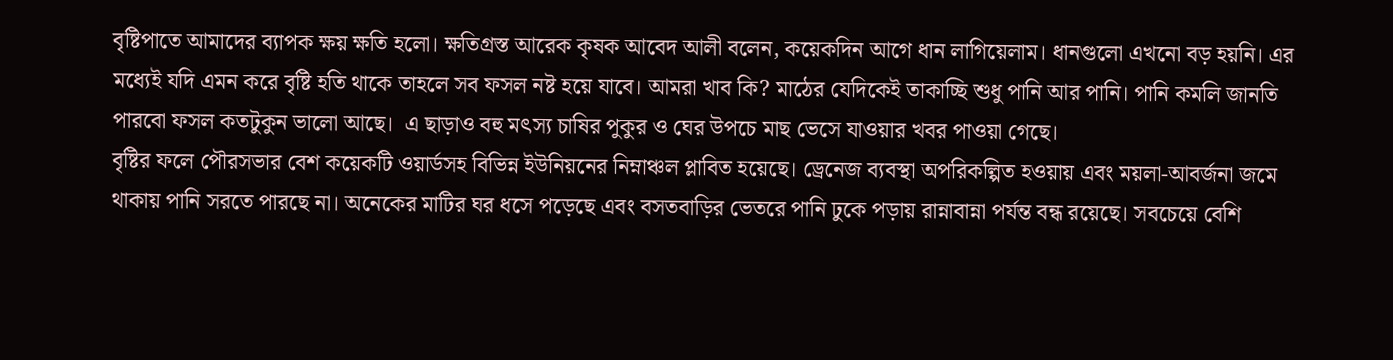বৃষ্টিপাতে আমাদের ব্যাপক ক্ষয় ক্ষতি হলো। ক্ষতিগ্রস্ত আরেক কৃষক আবেদ আলী বলেন, কয়েকদিন আগে ধান লাগিয়েলাম। ধানগুলো এখনো বড় হয়নি। এর মধ্যেই যদি এমন করে বৃষ্টি হতি থাকে তাহলে সব ফসল নষ্ট হয়ে যাবে। আমরা খাব কি? মাঠের যেদিকেই তাকাচ্ছি শুধু পানি আর পানি। পানি কমলি জানতি পারবো ফসল কতটুকুন ভালো আছে।  এ ছাড়াও বহু মৎস্য চাষির পুকুর ও ঘের উপচে মাছ ভেসে যাওয়ার খবর পাওয়া গেছে।
বৃষ্টির ফলে পৌরসভার বেশ কয়েকটি ওয়ার্ডসহ বিভিন্ন ইউনিয়নের নিম্নাঞ্চল প্লাবিত হয়েছে। ড্রেনেজ ব্যবস্থা অপরিকল্পিত হওয়ায় এবং ময়লা-আবর্জনা জমে থাকায় পানি সরতে পারছে না। অনেকের মাটির ঘর ধসে পড়েছে এবং বসতবাড়ির ভেতরে পানি ঢুকে পড়ায় রান্নাবান্না পর্যন্ত বন্ধ রয়েছে। সবচেয়ে বেশি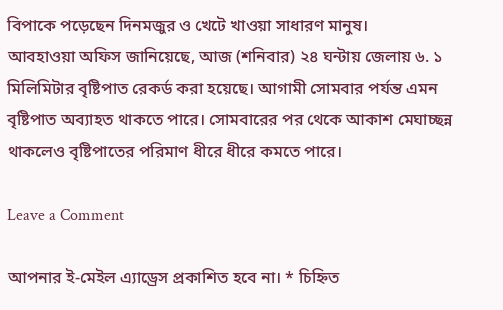বিপাকে পড়েছেন দিনমজুর ও খেটে খাওয়া সাধারণ মানুষ।
আবহাওয়া অফিস জানিয়েছে, আজ (শনিবার) ২৪ ঘন্টায় জেলায় ৬. ১ মিলিমিটার বৃষ্টিপাত রেকর্ড করা হয়েছে। আগামী সোমবার পর্যন্ত এমন বৃষ্টিপাত অব্যাহত থাকতে পারে। সোমবারের পর থেকে আকাশ মেঘাচ্ছন্ন থাকলেও বৃষ্টিপাতের পরিমাণ ধীরে ধীরে কমতে পারে।

Leave a Comment

আপনার ই-মেইল এ্যাড্রেস প্রকাশিত হবে না। * চিহ্নিত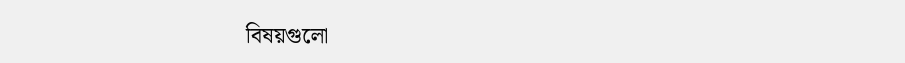বিষয়গুলো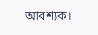আবশ্যক।